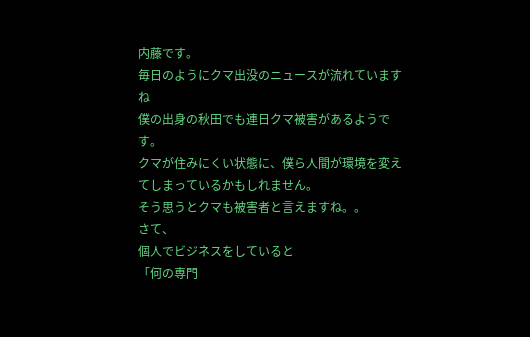内藤です。
毎日のようにクマ出没のニュースが流れていますね
僕の出身の秋田でも連日クマ被害があるようです。
クマが住みにくい状態に、僕ら人間が環境を変えてしまっているかもしれません。
そう思うとクマも被害者と言えますね。。
さて、
個人でビジネスをしていると
「何の専門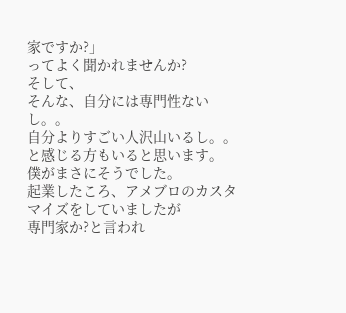家ですか?」
ってよく聞かれませんか?
そして、
そんな、自分には専門性ないし。。
自分よりすごい人沢山いるし。。
と感じる方もいると思います。
僕がまさにそうでした。
起業したころ、アメブロのカスタマイズをしていましたが
専門家か?と言われ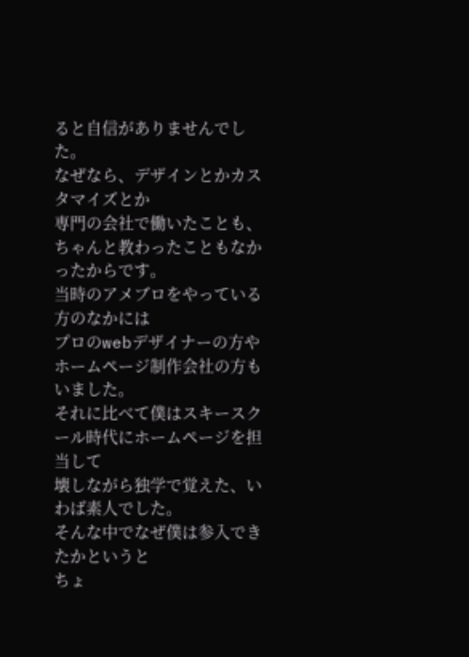ると自信がありませんでした。
なぜなら、デザインとかカスタマイズとか
専門の会社で働いたことも、ちゃんと教わったこともなかったからです。
当時のアメブロをやっている方のなかには
プロのwebデザイナーの方や
ホームページ制作会社の方もいました。
それに比べて僕はスキースクール時代にホームページを担当して
壊しながら独学で覚えた、いわば素人でした。
そんな中でなぜ僕は参入できたかというと
ちょ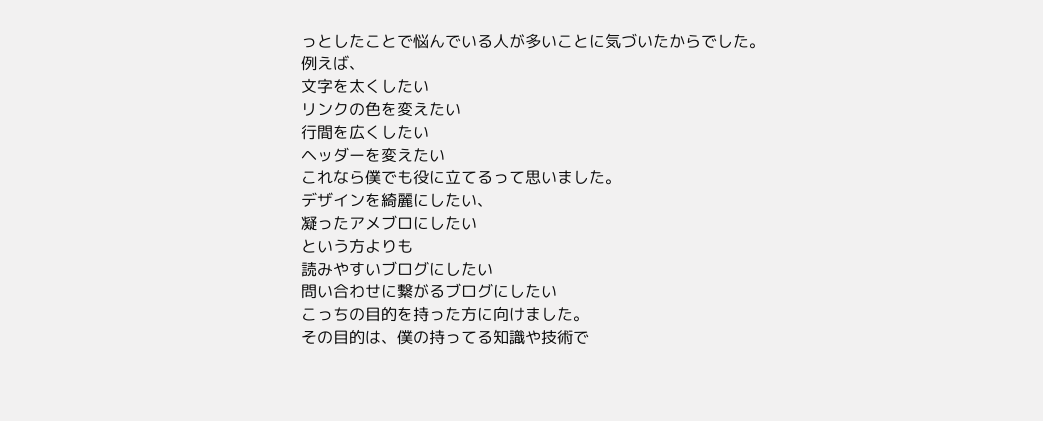っとしたことで悩んでいる人が多いことに気づいたからでした。
例えば、
文字を太くしたい
リンクの色を変えたい
行間を広くしたい
ヘッダーを変えたい
これなら僕でも役に立てるって思いました。
デザインを綺麗にしたい、
凝ったアメブロにしたい
という方よりも
読みやすいブログにしたい
問い合わせに繋がるブログにしたい
こっちの目的を持った方に向けました。
その目的は、僕の持ってる知識や技術で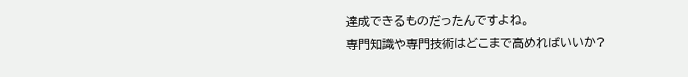達成できるものだったんですよね。
専門知識や専門技術はどこまで高めればいいか?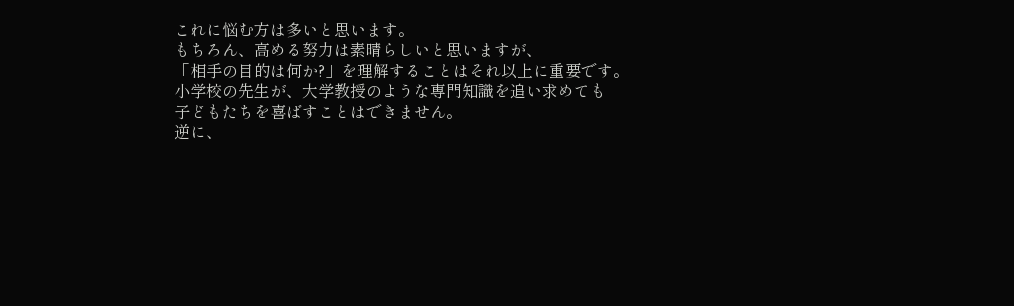これに悩む方は多いと思います。
もちろん、高める努力は素晴らしいと思いますが、
「相手の目的は何か?」を理解することはそれ以上に重要です。
小学校の先生が、大学教授のような専門知識を追い求めても
子どもたちを喜ばすことはできません。
逆に、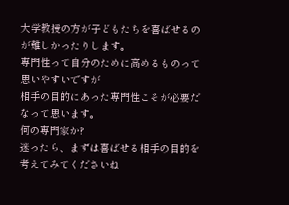大学教授の方が子どもたちを喜ばせるのが難しかったりします。
専門性って自分のために高めるものって思いやすいですが
相手の目的にあった専門性こそが必要だなって思います。
何の専門家か?
迷ったら、まずは喜ばせる相手の目的を考えてみてくださいね